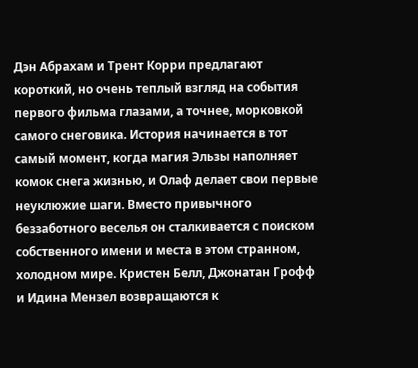Дэн Абрахам и Трент Корри предлагают короткий, но очень теплый взгляд на события первого фильма глазами, а точнее, морковкой самого снеговика. История начинается в тот самый момент, когда магия Эльзы наполняет комок снега жизнью, и Олаф делает свои первые неуклюжие шаги. Вместо привычного беззаботного веселья он сталкивается с поиском собственного имени и места в этом странном, холодном мире. Кристен Белл, Джонатан Грофф и Идина Мензел возвращаются к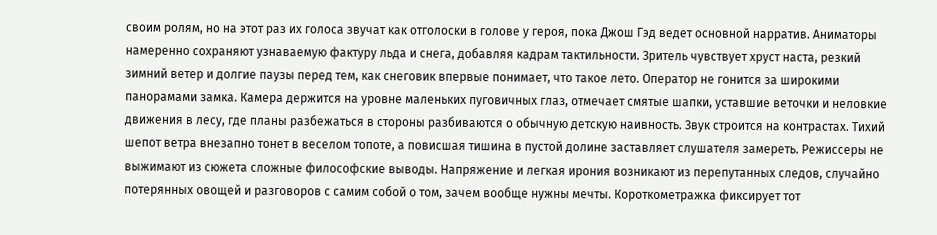своим ролям, но на этот раз их голоса звучат как отголоски в голове у героя, пока Джош Гэд ведет основной нарратив. Аниматоры намеренно сохраняют узнаваемую фактуру льда и снега, добавляя кадрам тактильности. Зритель чувствует хруст наста, резкий зимний ветер и долгие паузы перед тем, как снеговик впервые понимает, что такое лето. Оператор не гонится за широкими панорамами замка. Камера держится на уровне маленьких пуговичных глаз, отмечает смятые шапки, уставшие веточки и неловкие движения в лесу, где планы разбежаться в стороны разбиваются о обычную детскую наивность. Звук строится на контрастах. Тихий шепот ветра внезапно тонет в веселом топоте, а повисшая тишина в пустой долине заставляет слушателя замереть. Режиссеры не выжимают из сюжета сложные философские выводы. Напряжение и легкая ирония возникают из перепутанных следов, случайно потерянных овощей и разговоров с самим собой о том, зачем вообще нужны мечты. Короткометражка фиксирует тот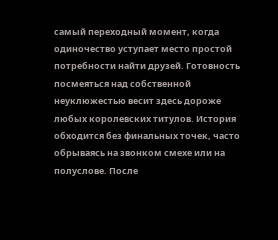самый переходный момент, когда одиночество уступает место простой потребности найти друзей. Готовность посмеяться над собственной неуклюжестью весит здесь дороже любых королевских титулов. История обходится без финальных точек, часто обрываясь на звонком смехе или на полуслове. После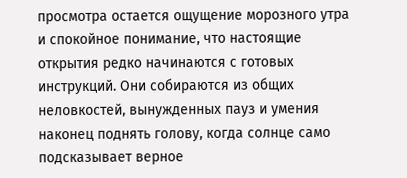просмотра остается ощущение морозного утра и спокойное понимание, что настоящие открытия редко начинаются с готовых инструкций. Они собираются из общих неловкостей, вынужденных пауз и умения наконец поднять голову, когда солнце само подсказывает верное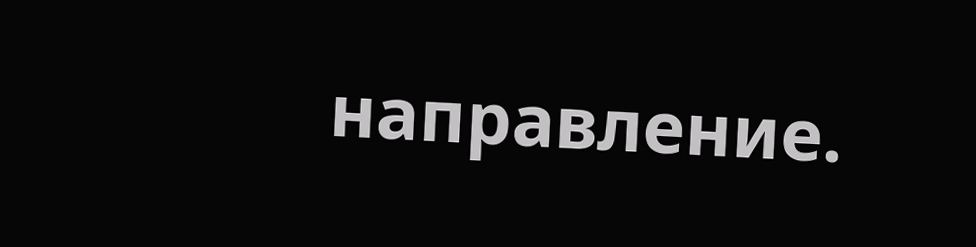направление.